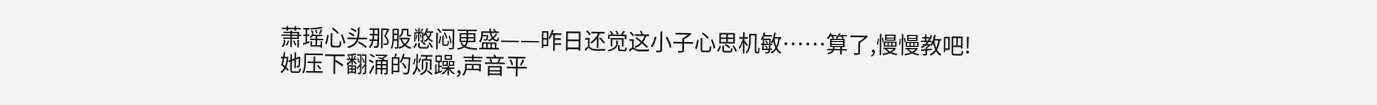萧瑶心头那股憋闷更盛——昨日还觉这小子心思机敏……算了,慢慢教吧!
她压下翻涌的烦躁,声音平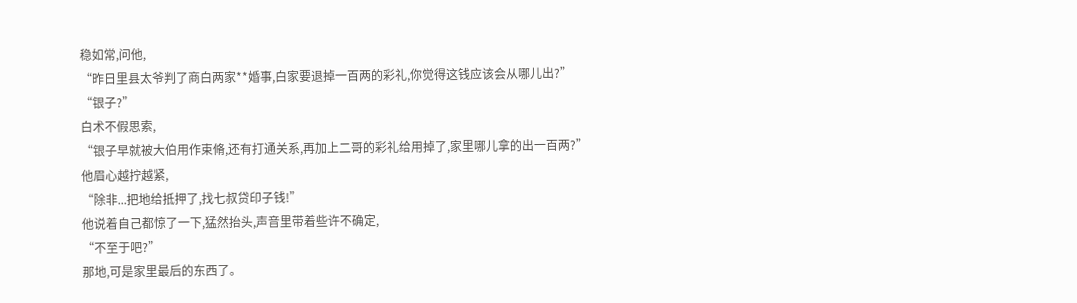稳如常,问他,
“昨日里县太爷判了商白两家**婚事,白家要退掉一百两的彩礼,你觉得这钱应该会从哪儿出?”
“银子?”
白术不假思索,
“银子早就被大伯用作束脩,还有打通关系,再加上二哥的彩礼给用掉了,家里哪儿拿的出一百两?”
他眉心越拧越紧,
“除非...把地给抵押了,找七叔贷印子钱!”
他说着自己都惊了一下,猛然抬头,声音里带着些许不确定,
“不至于吧?”
那地,可是家里最后的东西了。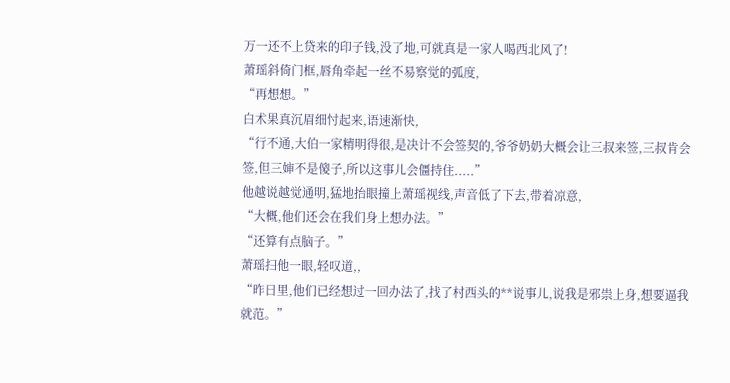万一还不上贷来的印子钱,没了地,可就真是一家人喝西北风了!
萧瑶斜倚门框,唇角牵起一丝不易察觉的弧度,
“再想想。”
白术果真沉眉细忖起来,语速渐快,
“行不通,大伯一家精明得很,是决计不会签契的,爷爷奶奶大概会让三叔来签,三叔肯会签,但三婶不是傻子,所以这事儿会僵持住.....”
他越说越觉通明,猛地抬眼撞上萧瑶视线,声音低了下去,带着凉意,
“大概,他们还会在我们身上想办法。”
“还算有点脑子。”
萧瑶扫他一眼,轻叹道,,
“昨日里,他们已经想过一回办法了,找了村西头的**说事儿,说我是邪祟上身,想要逼我就范。”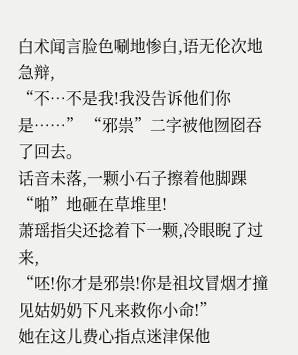白术闻言脸色唰地惨白,语无伦次地急辩,
“不…不是我!我没告诉他们你是……” “邪祟”二字被他囫囵吞了回去。
话音未落,一颗小石子擦着他脚踝“啪”地砸在草堆里!
萧瑶指尖还捻着下一颗,冷眼睨了过来,
“呸!你才是邪祟!你是祖坟冒烟才撞见姑奶奶下凡来救你小命!”
她在这儿费心指点迷津保他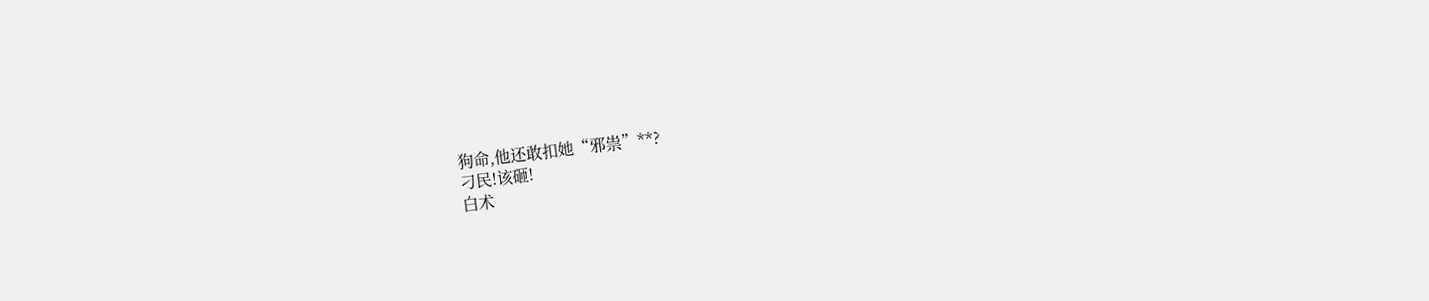狗命,他还敢扣她“邪祟”**?
刁民!该砸!
白术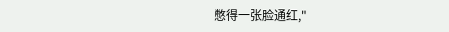憋得一张脸通红,"